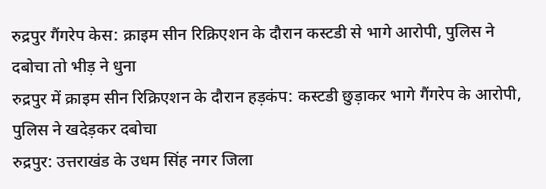रुद्रपुर गैंगरेप केस: क्राइम सीन रिक्रिएशन के दौरान कस्टडी से भागे आरोपी, पुलिस ने दबोचा तो भीड़ ने धुना
रुद्रपुर में क्राइम सीन रिक्रिएशन के दौरान हड़कंप: कस्टडी छुड़ाकर भागे गैंगरेप के आरोपी, पुलिस ने खदेड़कर दबोचा
रुद्रपुर: उत्तराखंड के उधम सिंह नगर जिला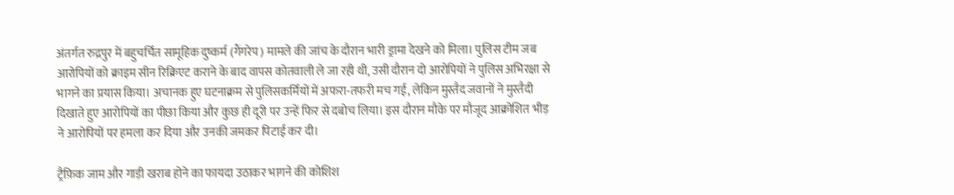अंतर्गत रुद्रपुर में बहुचर्चित सामूहिक दुष्कर्म (गैंगरेप) मामले की जांच के दौरान भारी ड्रामा देखने को मिला। पुलिस टीम जब आरोपियों को क्राइम सीन रिक्रिएट कराने के बाद वापस कोतवाली ले जा रही थी, उसी दौरान दो आरोपियों ने पुलिस अभिरक्षा से भागने का प्रयास किया। अचानक हुए घटनाक्रम से पुलिसकर्मियों में अफरा-तफरी मच गई, लेकिन मुस्तैद जवानों ने मुस्तैदी दिखाते हुए आरोपियों का पीछा किया और कुछ ही दूरी पर उन्हें फिर से दबोच लिया। इस दौरान मौके पर मौजूद आक्रोशित भीड़ ने आरोपियों पर हमला कर दिया और उनकी जमकर पिटाई कर दी।

ट्रैफ़िक जाम और गाड़ी खराब होने का फायदा उठाकर भागने की कोशिश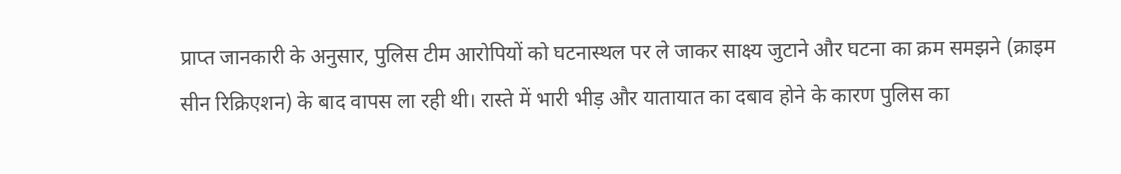प्राप्त जानकारी के अनुसार, पुलिस टीम आरोपियों को घटनास्थल पर ले जाकर साक्ष्य जुटाने और घटना का क्रम समझने (क्राइम सीन रिक्रिएशन) के बाद वापस ला रही थी। रास्ते में भारी भीड़ और यातायात का दबाव होने के कारण पुलिस का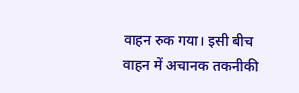वाहन रुक गया। इसी बीच वाहन में अचानक तकनीकी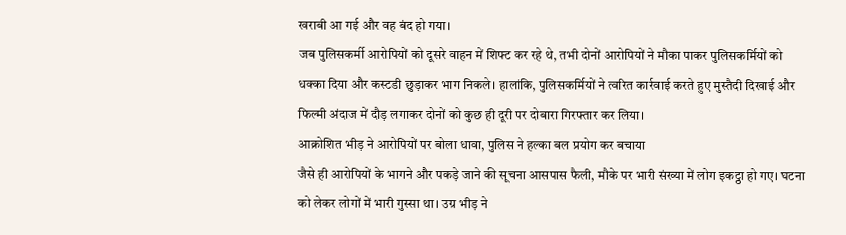खराबी आ गई और वह बंद हो गया।
जब पुलिसकर्मी आरोपियों को दूसरे वाहन में शिफ्ट कर रहे थे, तभी दोनों आरोपियों ने मौका पाकर पुलिसकर्मियों को धक्का दिया और कस्टडी छुड़ाकर भाग निकले। हालांकि, पुलिसकर्मियों ने त्वरित कार्रवाई करते हुए मुस्तैदी दिखाई और फिल्मी अंदाज में दौड़ लगाकर दोनों को कुछ ही दूरी पर दोबारा गिरफ्तार कर लिया।
आक्रोशित भीड़ ने आरोपियों पर बोला धावा, पुलिस ने हल्का बल प्रयोग कर बचाया
जैसे ही आरोपियों के भागने और पकड़े जाने की सूचना आसपास फैली, मौके पर भारी संख्या में लोग इकट्ठा हो गए। घटना को लेकर लोगों में भारी गुस्सा था। उग्र भीड़ ने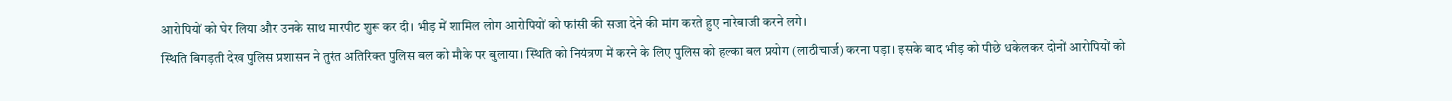आरोपियों को घेर लिया और उनके साथ मारपीट शुरू कर दी। भीड़ में शामिल लोग आरोपियों को फांसी की सजा देने की मांग करते हुए नारेबाजी करने लगे।
स्थिति बिगड़ती देख पुलिस प्रशासन ने तुरंत अतिरिक्त पुलिस बल को मौके पर बुलाया। स्थिति को नियंत्रण में करने के लिए पुलिस को हल्का बल प्रयोग (लाठीचार्ज) करना पड़ा। इसके बाद भीड़ को पीछे धकेलकर दोनों आरोपियों को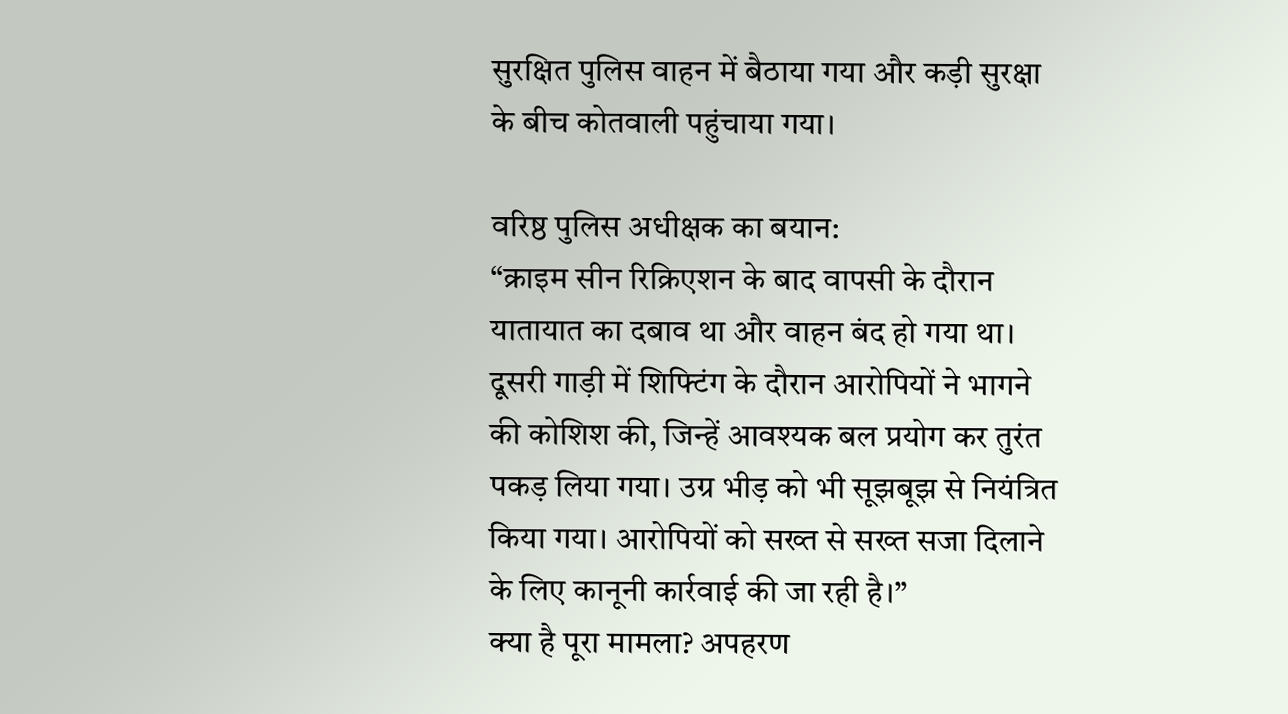सुरक्षित पुलिस वाहन में बैठाया गया और कड़ी सुरक्षा के बीच कोतवाली पहुंचाया गया।

वरिष्ठ पुलिस अधीक्षक का बयान:
“क्राइम सीन रिक्रिएशन के बाद वापसी के दौरान यातायात का दबाव था और वाहन बंद हो गया था। दूसरी गाड़ी में शिफ्टिंग के दौरान आरोपियों ने भागने की कोशिश की, जिन्हें आवश्यक बल प्रयोग कर तुरंत पकड़ लिया गया। उग्र भीड़ को भी सूझबूझ से नियंत्रित किया गया। आरोपियों को सख्त से सख्त सजा दिलाने के लिए कानूनी कार्रवाई की जा रही है।”
क्या है पूरा मामला? अपहरण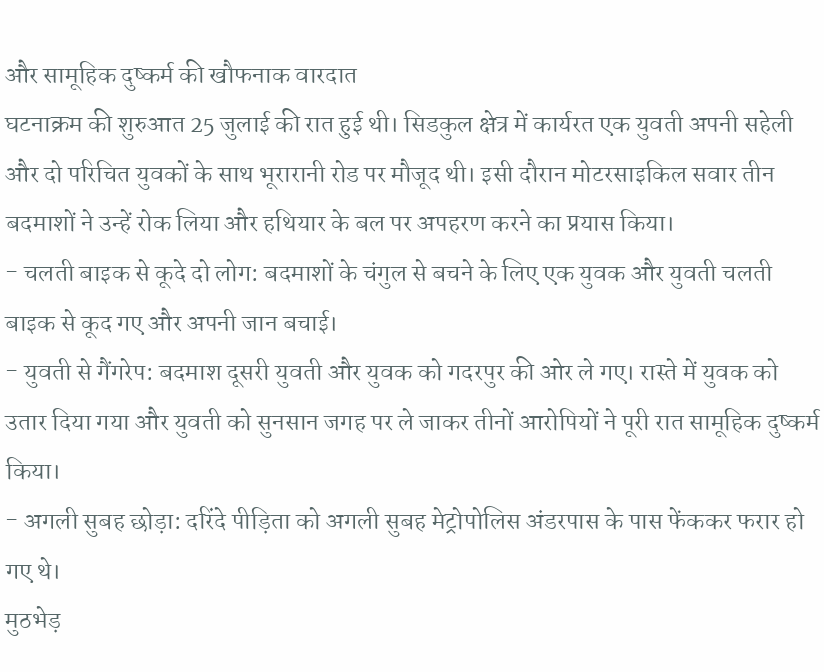और सामूहिक दुष्कर्म की खौफनाक वारदात
घटनाक्रम की शुरुआत 25 जुलाई की रात हुई थी। सिडकुल क्षेत्र में कार्यरत एक युवती अपनी सहेली और दो परिचित युवकों के साथ भूरारानी रोड पर मौजूद थी। इसी दौरान मोटरसाइकिल सवार तीन बदमाशों ने उन्हें रोक लिया और हथियार के बल पर अपहरण करने का प्रयास किया।
- चलती बाइक से कूदे दो लोग: बदमाशों के चंगुल से बचने के लिए एक युवक और युवती चलती बाइक से कूद गए और अपनी जान बचाई।
- युवती से गैंगरेप: बदमाश दूसरी युवती और युवक को गदरपुर की ओर ले गए। रास्ते में युवक को उतार दिया गया और युवती को सुनसान जगह पर ले जाकर तीनों आरोपियों ने पूरी रात सामूहिक दुष्कर्म किया।
- अगली सुबह छोड़ा: दरिंदे पीड़िता को अगली सुबह मेट्रोपोलिस अंडरपास के पास फेंककर फरार हो गए थे।
मुठभेड़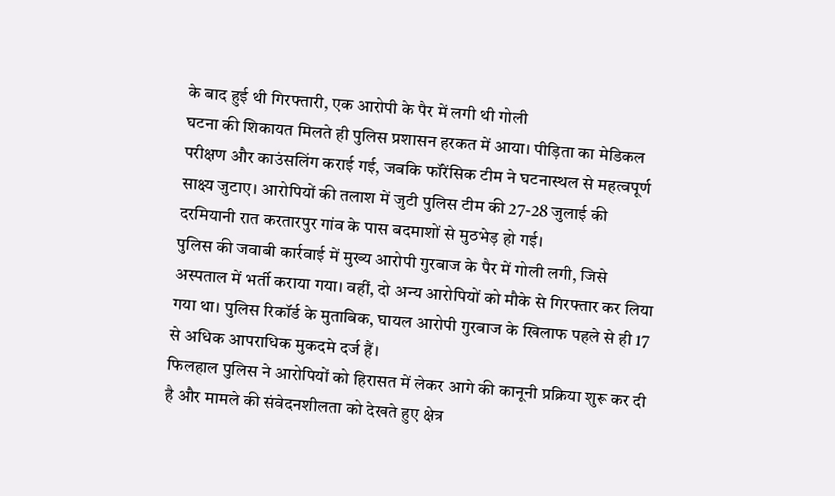के बाद हुई थी गिरफ्तारी, एक आरोपी के पैर में लगी थी गोली
घटना की शिकायत मिलते ही पुलिस प्रशासन हरकत में आया। पीड़िता का मेडिकल परीक्षण और काउंसलिंग कराई गई, जबकि फॉरेंसिक टीम ने घटनास्थल से महत्वपूर्ण साक्ष्य जुटाए। आरोपियों की तलाश में जुटी पुलिस टीम की 27-28 जुलाई की दरमियानी रात करतारपुर गांव के पास बदमाशों से मुठभेड़ हो गई।
पुलिस की जवाबी कार्रवाई में मुख्य आरोपी गुरबाज के पैर में गोली लगी, जिसे अस्पताल में भर्ती कराया गया। वहीं, दो अन्य आरोपियों को मौके से गिरफ्तार कर लिया गया था। पुलिस रिकॉर्ड के मुताबिक, घायल आरोपी गुरबाज के खिलाफ पहले से ही 17 से अधिक आपराधिक मुकदमे दर्ज हैं।
फिलहाल पुलिस ने आरोपियों को हिरासत में लेकर आगे की कानूनी प्रक्रिया शुरू कर दी है और मामले की संवेदनशीलता को देखते हुए क्षेत्र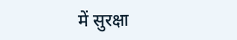में सुरक्षा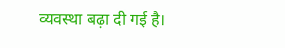व्यवस्था बढ़ा दी गई है।